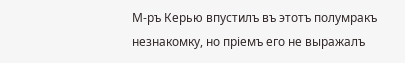М-ръ Керью впустилъ въ этотъ полумракъ незнакомку, но пріемъ его не выражалъ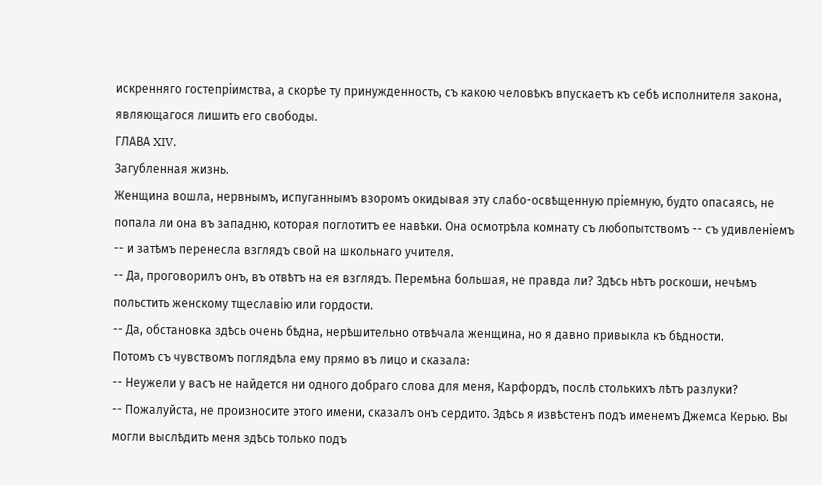искренняго гостепріимства, а скорѣе ту принужденность, съ какою человѣкъ впускаетъ къ себѣ исполнителя закона, являющагося лишить его свободы.
ГЛАВА XIV.
Загубленная жизнь.
Женщина вошла, нервнымъ, испуганнымъ взоромъ окидывая эту слабо-освѣщенную пріемную, будто опасаясь, не попала ли она въ западню, которая поглотитъ ее навѣки. Она осмотрѣла комнату съ любопытствомъ -- съ удивленіемъ -- и затѣмъ перенесла взглядъ свой на школьнаго учителя.
-- Да, проговорилъ онъ, въ отвѣтъ на ея взглядъ. Перемѣна большая, не правда ли? Здѣсь нѣтъ роскоши, нечѣмъ польстить женскому тщеславію или гордости.
-- Да, обстановка здѣсь очень бѣдна, нерѣшительно отвѣчала женщина, но я давно привыкла къ бѣдности.
Потомъ съ чувствомъ поглядѣла ему прямо въ лицо и сказала:
-- Неужели у васъ не найдется ни одного добраго слова для меня, Карфордъ, послѣ столькихъ лѣтъ разлуки?
-- Пожалуйста, не произносите этого имени, сказалъ онъ сердито. Здѣсь я извѣстенъ подъ именемъ Джемса Керью. Вы могли выслѣдить меня здѣсь только подъ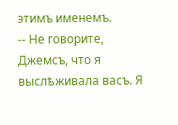этимъ именемъ.
-- Не говорите, Джемсъ, что я выслѣживала васъ. Я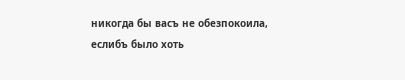никогда бы васъ не обезпокоила, еслибъ было хоть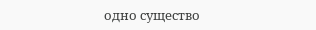одно существо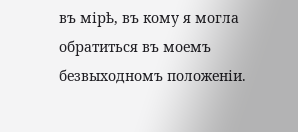въ мірѣ, въ кому я могла обратиться въ моемъ безвыходномъ положеніи.